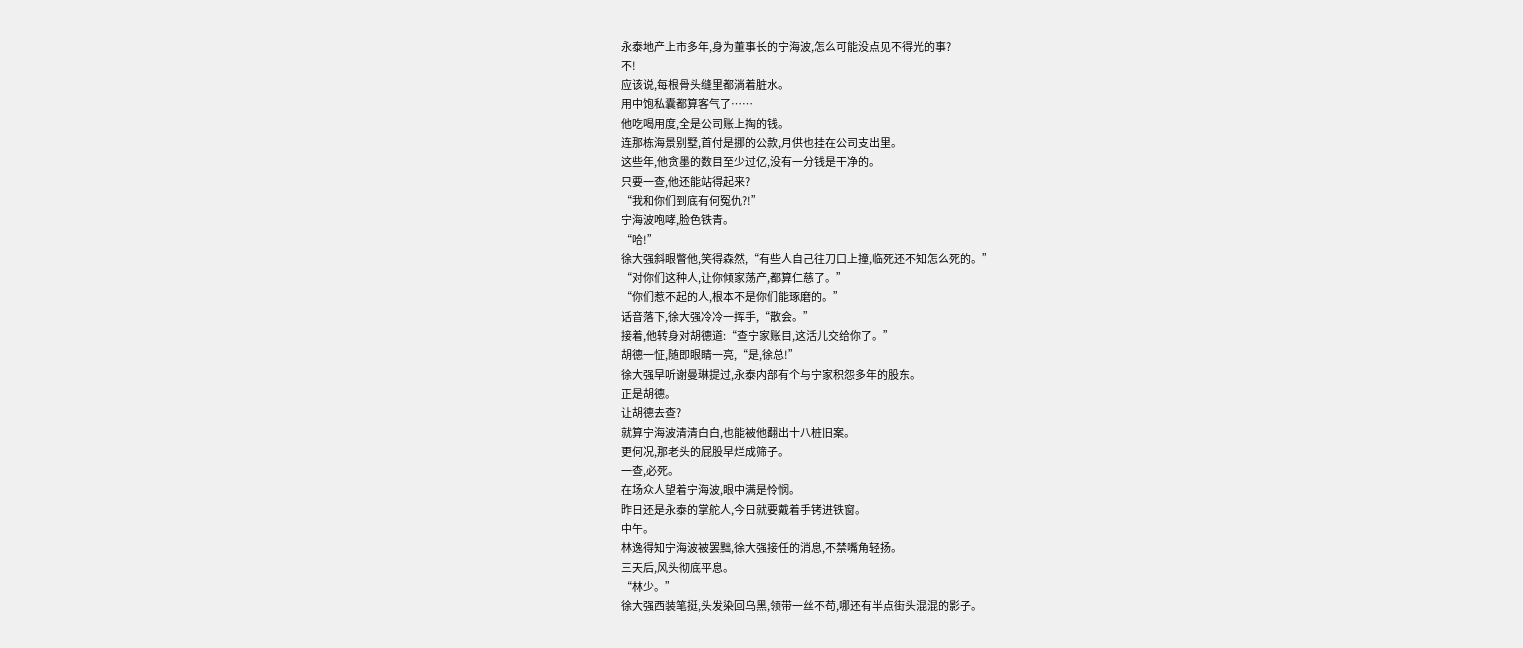永泰地产上市多年,身为董事长的宁海波,怎么可能没点见不得光的事?
不!
应该说,每根骨头缝里都淌着脏水。
用中饱私囊都算客气了……
他吃喝用度,全是公司账上掏的钱。
连那栋海景别墅,首付是挪的公款,月供也挂在公司支出里。
这些年,他贪墨的数目至少过亿,没有一分钱是干净的。
只要一查,他还能站得起来?
“我和你们到底有何冤仇?!”
宁海波咆哮,脸色铁青。
“哈!”
徐大强斜眼瞥他,笑得森然,“有些人自己往刀口上撞,临死还不知怎么死的。”
“对你们这种人,让你倾家荡产,都算仁慈了。”
“你们惹不起的人,根本不是你们能琢磨的。”
话音落下,徐大强冷冷一挥手,“散会。”
接着,他转身对胡德道:“查宁家账目,这活儿交给你了。”
胡德一怔,随即眼睛一亮,“是,徐总!”
徐大强早听谢曼琳提过,永泰内部有个与宁家积怨多年的股东。
正是胡德。
让胡德去查?
就算宁海波清清白白,也能被他翻出十八桩旧案。
更何况,那老头的屁股早烂成筛子。
一查,必死。
在场众人望着宁海波,眼中满是怜悯。
昨日还是永泰的掌舵人,今日就要戴着手铐进铁窗。
中午。
林逸得知宁海波被罢黜,徐大强接任的消息,不禁嘴角轻扬。
三天后,风头彻底平息。
“林少。”
徐大强西装笔挺,头发染回乌黑,领带一丝不苟,哪还有半点街头混混的影子。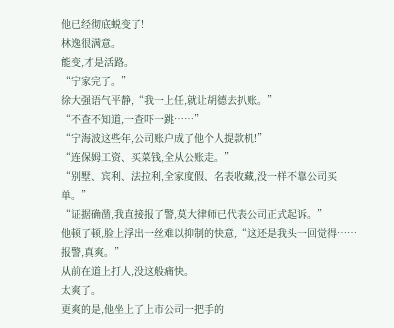他已经彻底蜕变了!
林逸很满意。
能变,才是活路。
“宁家完了。”
徐大强语气平静,“我一上任,就让胡德去扒账。”
“不查不知道,一查吓一跳……”
“宁海波这些年,公司账户成了他个人提款机!”
“连保姆工资、买菜钱,全从公账走。”
“别墅、宾利、法拉利,全家度假、名表收藏,没一样不靠公司买单。”
“证据确凿,我直接报了警,莫大律师已代表公司正式起诉。”
他顿了顿,脸上浮出一丝难以抑制的快意,“这还是我头一回觉得……报警,真爽。”
从前在道上打人,没这般痛快。
太爽了。
更爽的是,他坐上了上市公司一把手的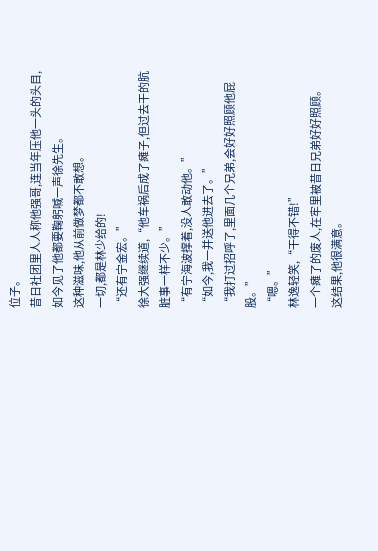位子。
昔日社团里人人称他强哥,连当年压他一头的头目,如今见了他都要鞠躬喊一声徐先生。
这种滋味,他从前做梦都不敢想。
一切,都是林少给的!
“还有宁金宏。”
徐大强继续道,“他车祸后成了瘫子,但过去干的肮脏事一样不少。”
“有宁海波撑着,没人敢动他。”
“如今,我一并送他进去了。”
“我打过招呼了,里面几个兄弟,会好好照顾他屁股。”
“嗯。”
林逸轻笑,“干得不错!”
一个瘫了的废人,在牢里被昔日兄弟好好照顾。
这结果,他很满意。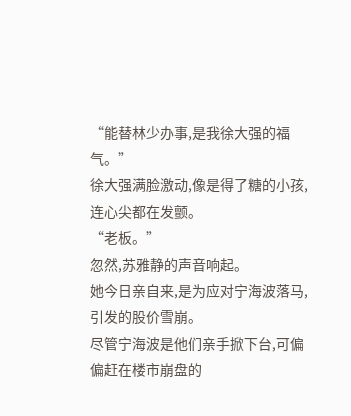“能替林少办事,是我徐大强的福气。”
徐大强满脸激动,像是得了糖的小孩,连心尖都在发颤。
“老板。”
忽然,苏雅静的声音响起。
她今日亲自来,是为应对宁海波落马,引发的股价雪崩。
尽管宁海波是他们亲手掀下台,可偏偏赶在楼市崩盘的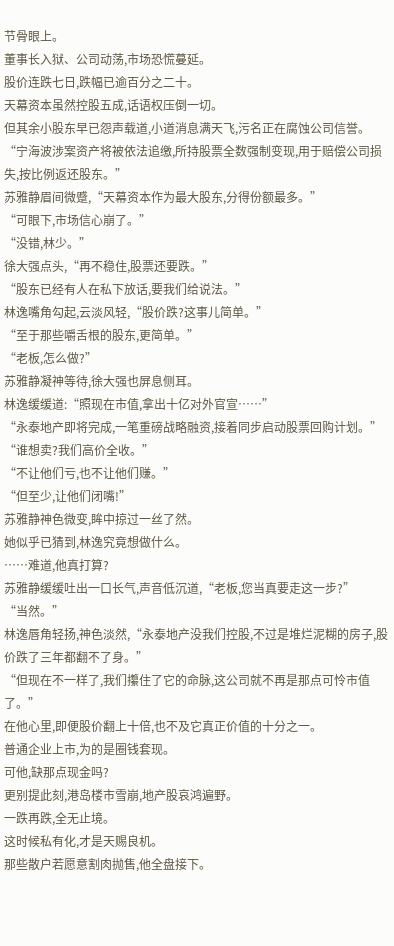节骨眼上。
董事长入狱、公司动荡,市场恐慌蔓延。
股价连跌七日,跌幅已逾百分之二十。
天幕资本虽然控股五成,话语权压倒一切。
但其余小股东早已怨声载道,小道消息满天飞,污名正在腐蚀公司信誉。
“宁海波涉案资产将被依法追缴,所持股票全数强制变现,用于赔偿公司损失,按比例返还股东。”
苏雅静眉间微蹙,“天幕资本作为最大股东,分得份额最多。”
“可眼下,市场信心崩了。”
“没错,林少。”
徐大强点头,“再不稳住,股票还要跌。”
“股东已经有人在私下放话,要我们给说法。”
林逸嘴角勾起,云淡风轻,“股价跌?这事儿简单。”
“至于那些嚼舌根的股东,更简单。”
“老板,怎么做?”
苏雅静凝神等待,徐大强也屏息侧耳。
林逸缓缓道:“照现在市值,拿出十亿对外官宣……”
“永泰地产即将完成,一笔重磅战略融资,接着同步启动股票回购计划。”
“谁想卖?我们高价全收。”
“不让他们亏,也不让他们赚。”
“但至少,让他们闭嘴!”
苏雅静神色微变,眸中掠过一丝了然。
她似乎已猜到,林逸究竟想做什么。
……难道,他真打算?
苏雅静缓缓吐出一口长气,声音低沉道,“老板,您当真要走这一步?”
“当然。”
林逸唇角轻扬,神色淡然,“永泰地产没我们控股,不过是堆烂泥糊的房子,股价跌了三年都翻不了身。”
“但现在不一样了,我们攥住了它的命脉,这公司就不再是那点可怜市值了。”
在他心里,即便股价翻上十倍,也不及它真正价值的十分之一。
普通企业上市,为的是圈钱套现。
可他,缺那点现金吗?
更别提此刻,港岛楼市雪崩,地产股哀鸿遍野。
一跌再跌,全无止境。
这时候私有化,才是天赐良机。
那些散户若愿意割肉抛售,他全盘接下。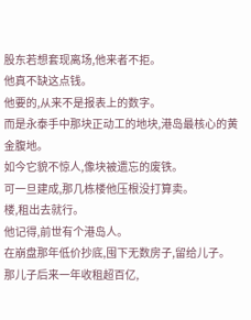股东若想套现离场,他来者不拒。
他真不缺这点钱。
他要的,从来不是报表上的数字。
而是永泰手中那块正动工的地块,港岛最核心的黄金腹地。
如今它貌不惊人,像块被遗忘的废铁。
可一旦建成,那几栋楼他压根没打算卖。
楼,租出去就行。
他记得,前世有个港岛人。
在崩盘那年低价抄底,囤下无数房子,留给儿子。
那儿子后来一年收租超百亿,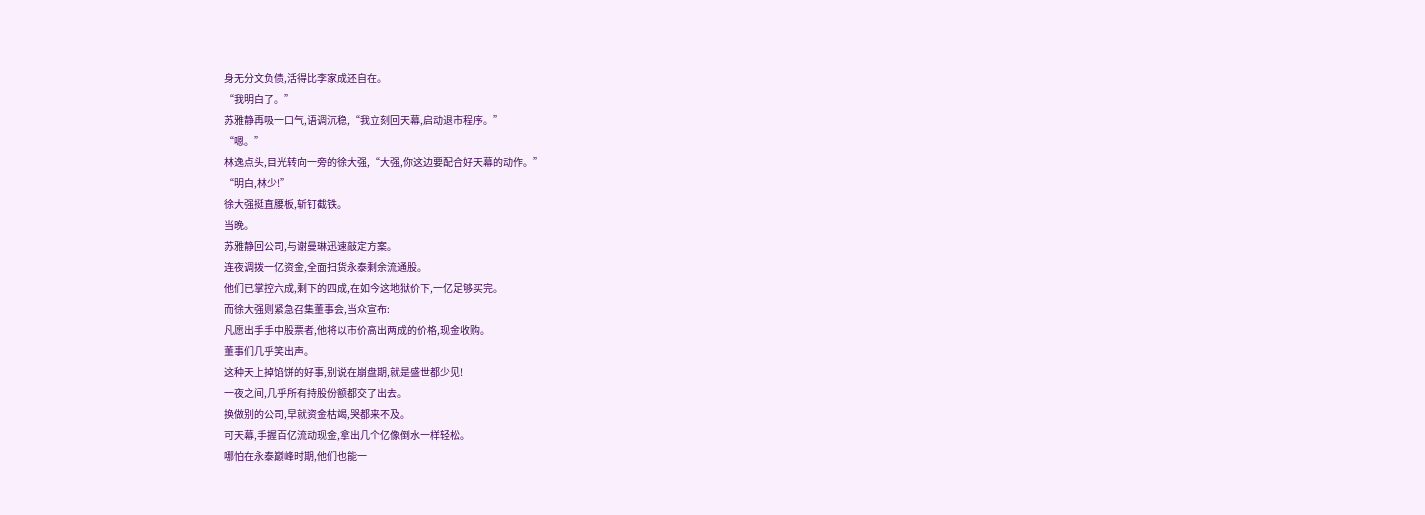身无分文负债,活得比李家成还自在。
“我明白了。”
苏雅静再吸一口气,语调沉稳,“我立刻回天幕,启动退市程序。”
“嗯。”
林逸点头,目光转向一旁的徐大强,“大强,你这边要配合好天幕的动作。”
“明白,林少!”
徐大强挺直腰板,斩钉截铁。
当晚。
苏雅静回公司,与谢曼琳迅速敲定方案。
连夜调拨一亿资金,全面扫货永泰剩余流通股。
他们已掌控六成,剩下的四成,在如今这地狱价下,一亿足够买完。
而徐大强则紧急召集董事会,当众宣布:
凡愿出手手中股票者,他将以市价高出两成的价格,现金收购。
董事们几乎笑出声。
这种天上掉馅饼的好事,别说在崩盘期,就是盛世都少见!
一夜之间,几乎所有持股份额都交了出去。
换做别的公司,早就资金枯竭,哭都来不及。
可天幕,手握百亿流动现金,拿出几个亿像倒水一样轻松。
哪怕在永泰巅峰时期,他们也能一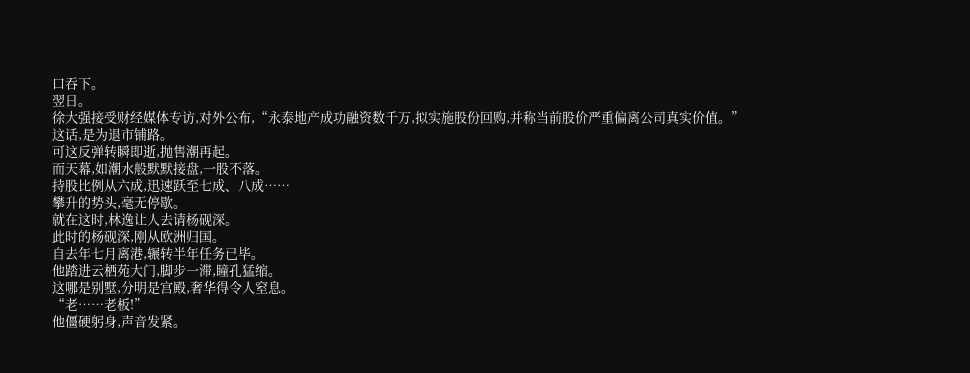口吞下。
翌日。
徐大强接受财经媒体专访,对外公布,“永泰地产成功融资数千万,拟实施股份回购,并称当前股价严重偏离公司真实价值。”
这话,是为退市铺路。
可这反弹转瞬即逝,抛售潮再起。
而天幕,如潮水般默默接盘,一股不落。
持股比例从六成,迅速跃至七成、八成……
攀升的势头,毫无停歇。
就在这时,林逸让人去请杨砚深。
此时的杨砚深,刚从欧洲归国。
自去年七月离港,辗转半年任务已毕。
他踏进云栖苑大门,脚步一滞,瞳孔猛缩。
这哪是别墅,分明是宫殿,奢华得令人窒息。
“老……老板!”
他僵硬躬身,声音发紧。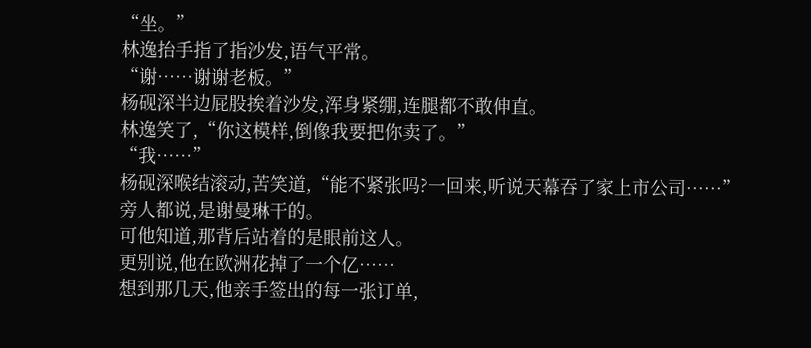“坐。”
林逸抬手指了指沙发,语气平常。
“谢……谢谢老板。”
杨砚深半边屁股挨着沙发,浑身紧绷,连腿都不敢伸直。
林逸笑了,“你这模样,倒像我要把你卖了。”
“我……”
杨砚深喉结滚动,苦笑道,“能不紧张吗?一回来,听说天幕吞了家上市公司……”
旁人都说,是谢曼琳干的。
可他知道,那背后站着的是眼前这人。
更别说,他在欧洲花掉了一个亿……
想到那几天,他亲手签出的每一张订单,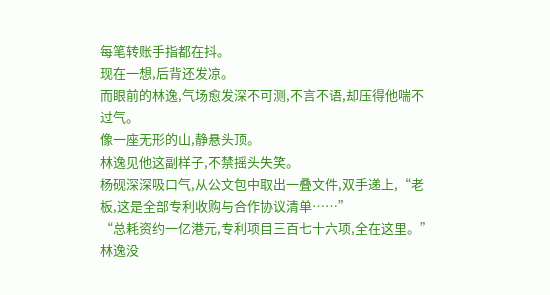每笔转账手指都在抖。
现在一想,后背还发凉。
而眼前的林逸,气场愈发深不可测,不言不语,却压得他喘不过气。
像一座无形的山,静悬头顶。
林逸见他这副样子,不禁摇头失笑。
杨砚深深吸口气,从公文包中取出一叠文件,双手递上,“老板,这是全部专利收购与合作协议清单……”
“总耗资约一亿港元,专利项目三百七十六项,全在这里。”
林逸没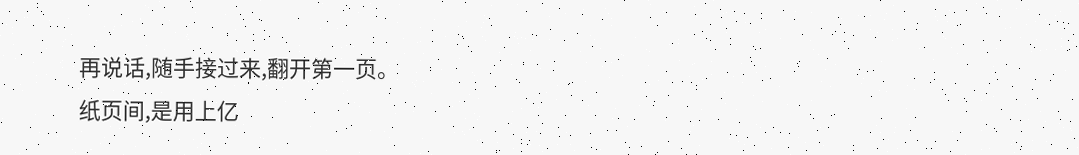再说话,随手接过来,翻开第一页。
纸页间,是用上亿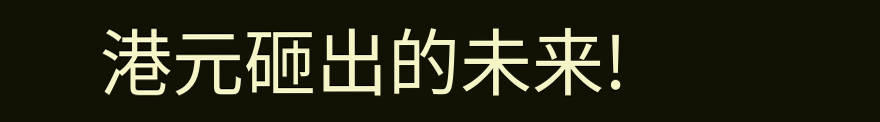港元砸出的未来!